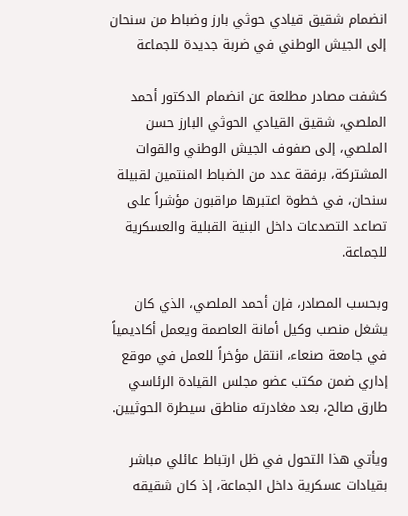انضمام شقيق قيادي حوثي بارز وضباط من سنحان إلى الجيش الوطني في ضربة جديدة للجماعة

كشفت مصادر مطلعة عن انضمام الدكتور أحمد الملصي، شقيق القيادي الحوثي البارز حسن الملصي، إلى صفوف الجيش الوطني والقوات المشتركة، برفقة عدد من الضباط المنتمين لقبيلة سنحان، في خطوة اعتبرها مراقبون مؤشراً على تصاعد التصدعات داخل البنية القبلية والعسكرية للجماعة.

وبحسب المصادر، فإن أحمد الملصي، الذي كان يشغل منصب وكيل أمانة العاصمة ويعمل أكاديمياً في جامعة صنعاء، انتقل مؤخراً للعمل في موقع إداري ضمن مكتب عضو مجلس القيادة الرئاسي طارق صالح، بعد مغادرته مناطق سيطرة الحوثيين.

ويأتي هذا التحول في ظل ارتباط عائلي مباشر بقيادات عسكرية داخل الجماعة، إذ كان شقيقه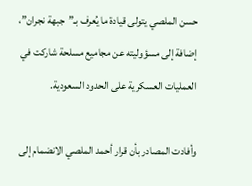حسن الملصي يتولى قيادة ما يُعرف بـ”جبهة نجران”، إضافة إلى مسؤوليته عن مجاميع مسلحة شاركت في العمليات العسكرية على الحدود السعودية.

وأفادت المصادر بأن قرار أحمد الملصي الانضمام إلى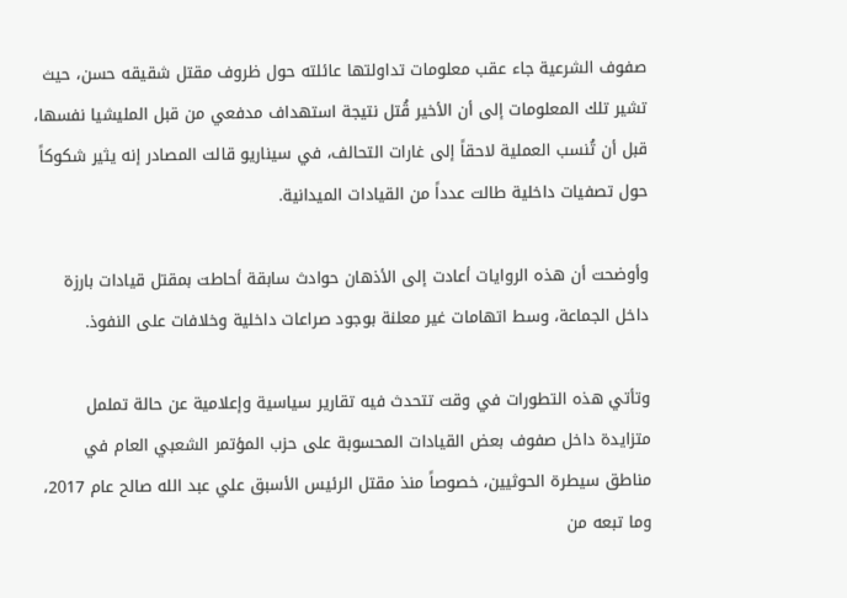صفوف الشرعية جاء عقب معلومات تداولتها عائلته حول ظروف مقتل شقيقه حسن، حيث تشير تلك المعلومات إلى أن الأخير قُتل نتيجة استهداف مدفعي من قبل المليشيا نفسها، قبل أن تُنسب العملية لاحقاً إلى غارات التحالف، في سيناريو قالت المصادر إنه يثير شكوكاً حول تصفيات داخلية طالت عدداً من القيادات الميدانية.

وأوضحت أن هذه الروايات أعادت إلى الأذهان حوادث سابقة أحاطت بمقتل قيادات بارزة داخل الجماعة، وسط اتهامات غير معلنة بوجود صراعات داخلية وخلافات على النفوذ.

وتأتي هذه التطورات في وقت تتحدث فيه تقارير سياسية وإعلامية عن حالة تململ متزايدة داخل صفوف بعض القيادات المحسوبة على حزب المؤتمر الشعبي العام في مناطق سيطرة الحوثيين، خصوصاً منذ مقتل الرئيس الأسبق علي عبد الله صالح عام 2017، وما تبعه من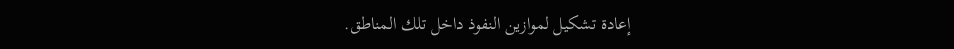إعادة تشكيل لموازين النفوذ داخل تلك المناطق.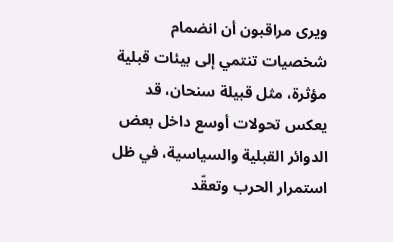ويرى مراقبون أن انضمام شخصيات تنتمي إلى بيئات قبلية مؤثرة، مثل قبيلة سنحان، قد يعكس تحولات أوسع داخل بعض الدوائر القبلية والسياسية، في ظل استمرار الحرب وتعقّد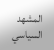المشهد السياسي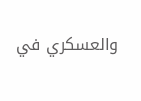والعسكري في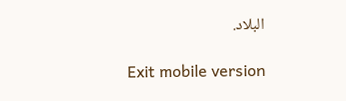البلاد.

Exit mobile version